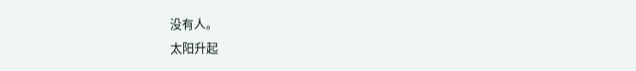没有人。
太阳升起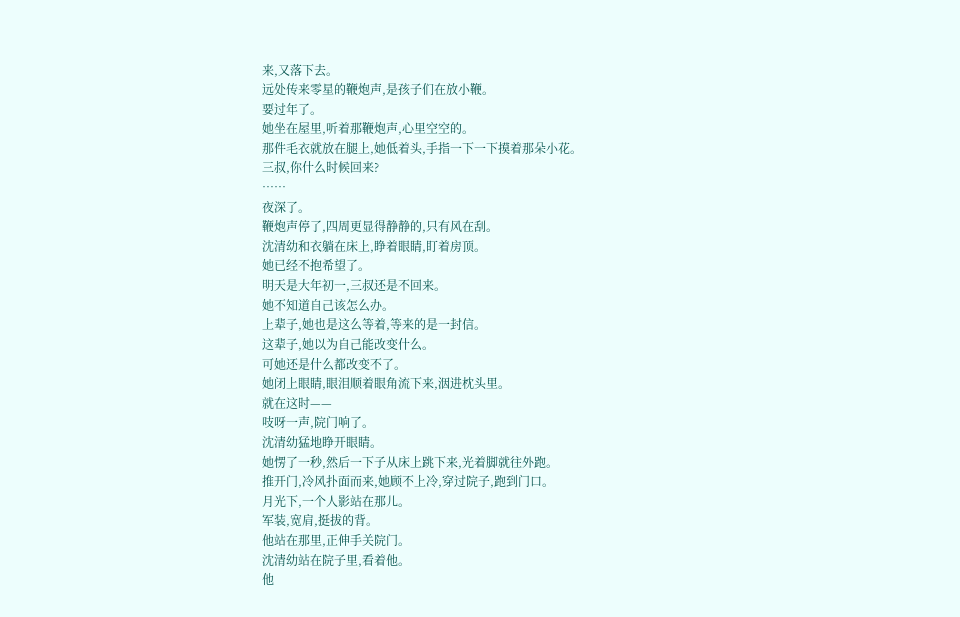来,又落下去。
远处传来零星的鞭炮声,是孩子们在放小鞭。
要过年了。
她坐在屋里,听着那鞭炮声,心里空空的。
那件毛衣就放在腿上,她低着头,手指一下一下摸着那朵小花。
三叔,你什么时候回来?
……
夜深了。
鞭炮声停了,四周更显得静静的,只有风在刮。
沈清幼和衣躺在床上,睁着眼睛,盯着房顶。
她已经不抱希望了。
明天是大年初一,三叔还是不回来。
她不知道自己该怎么办。
上辈子,她也是这么等着,等来的是一封信。
这辈子,她以为自己能改变什么。
可她还是什么都改变不了。
她闭上眼睛,眼泪顺着眼角流下来,洇进枕头里。
就在这时——
吱呀一声,院门响了。
沈清幼猛地睁开眼睛。
她愣了一秒,然后一下子从床上跳下来,光着脚就往外跑。
推开门,冷风扑面而来,她顾不上冷,穿过院子,跑到门口。
月光下,一个人影站在那儿。
军装,宽肩,挺拔的背。
他站在那里,正伸手关院门。
沈清幼站在院子里,看着他。
他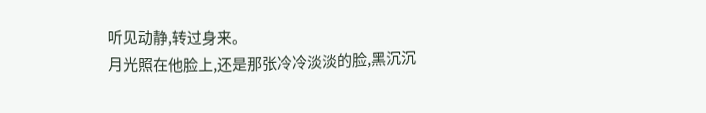听见动静,转过身来。
月光照在他脸上,还是那张冷冷淡淡的脸,黑沉沉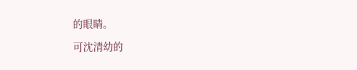的眼睛。
可沈清幼的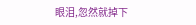眼泪,忽然就掉下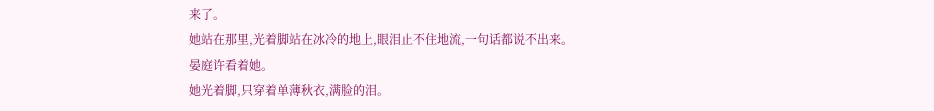来了。
她站在那里,光着脚站在冰冷的地上,眼泪止不住地流,一句话都说不出来。
晏庭许看着她。
她光着脚,只穿着单薄秋衣,满脸的泪。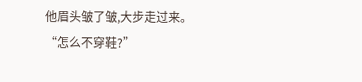他眉头皱了皱,大步走过来。
“怎么不穿鞋?”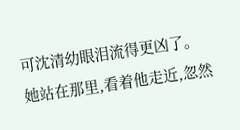可沈清幼眼泪流得更凶了。
她站在那里,看着他走近,忽然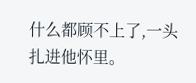什么都顾不上了,一头扎进他怀里。